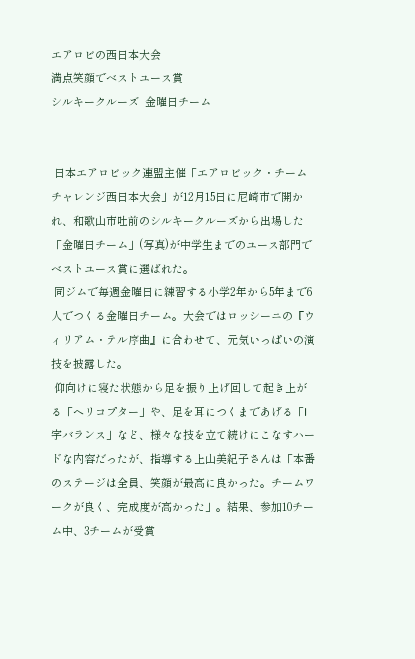エアロビの西日本大会
満点笑顔でベストユース賞
シルキークルーズ  金曜日チーム


 日本エアロビック連盟主催「エアロビック・チームチャレンジ西日本大会」が12月15日に尼崎市で開かれ、和歌山市吐前のシルキークルーズから出場した「金曜日チーム」(写真)が中学生までのユース部門でベストユース賞に選ばれた。
 同ジムで毎週金曜日に練習する小学2年から5年まで6人でつくる金曜日チーム。大会ではロッシーニの『ウィリアム・テル序曲』に合わせて、元気いっぱいの演技を披露した。
 仰向けに寝た状態から足を振り上げ回して起き上がる「ヘリコプター」や、足を耳につくまであげる「I字バランス」など、様々な技を立て続けにこなすハードな内容だったが、指導する上山美紀子さんは「本番のステージは全員、笑顔が最高に良かった。チームワークが良く、完成度が高かった」。結果、参加10チーム中、3チームが受賞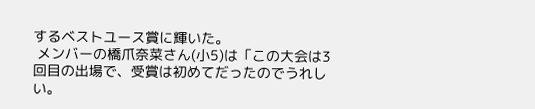するベストユース賞に輝いた。
 メンバーの橋爪奈菜さん(小5)は「この大会は3回目の出場で、受賞は初めてだったのでうれしい。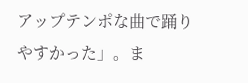アップテンポな曲で踊りやすかった」。ま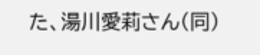た、湯川愛莉さん(同)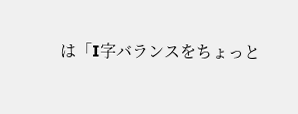は「I字バランスをちょっと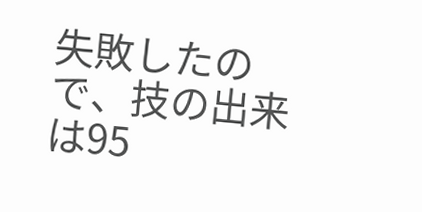失敗したので、技の出来は95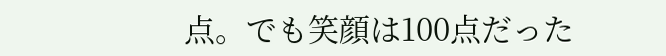点。でも笑顔は100点だった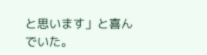と思います」と喜んでいた。